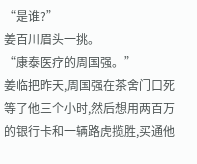“是谁?”
姜百川眉头一挑。
“康泰医疗的周国强。”
姜临把昨天,周国强在茶舍门口死等了他三个小时,然后想用两百万的银行卡和一辆路虎揽胜,买通他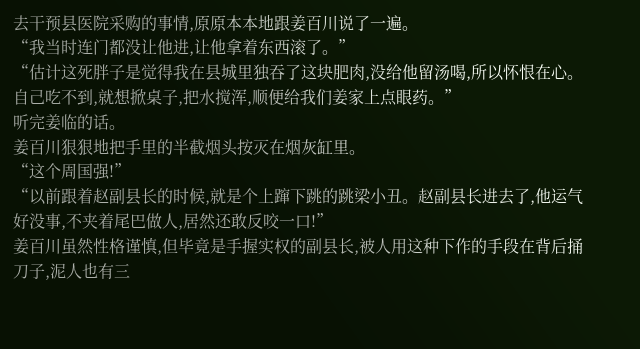去干预县医院采购的事情,原原本本地跟姜百川说了一遍。
“我当时连门都没让他进,让他拿着东西滚了。”
“估计这死胖子是觉得我在县城里独吞了这块肥肉,没给他留汤喝,所以怀恨在心。自己吃不到,就想掀桌子,把水搅浑,顺便给我们姜家上点眼药。”
听完姜临的话。
姜百川狠狠地把手里的半截烟头按灭在烟灰缸里。
“这个周国强!”
“以前跟着赵副县长的时候,就是个上蹿下跳的跳梁小丑。赵副县长进去了,他运气好没事,不夹着尾巴做人,居然还敢反咬一口!”
姜百川虽然性格谨慎,但毕竟是手握实权的副县长,被人用这种下作的手段在背后捅刀子,泥人也有三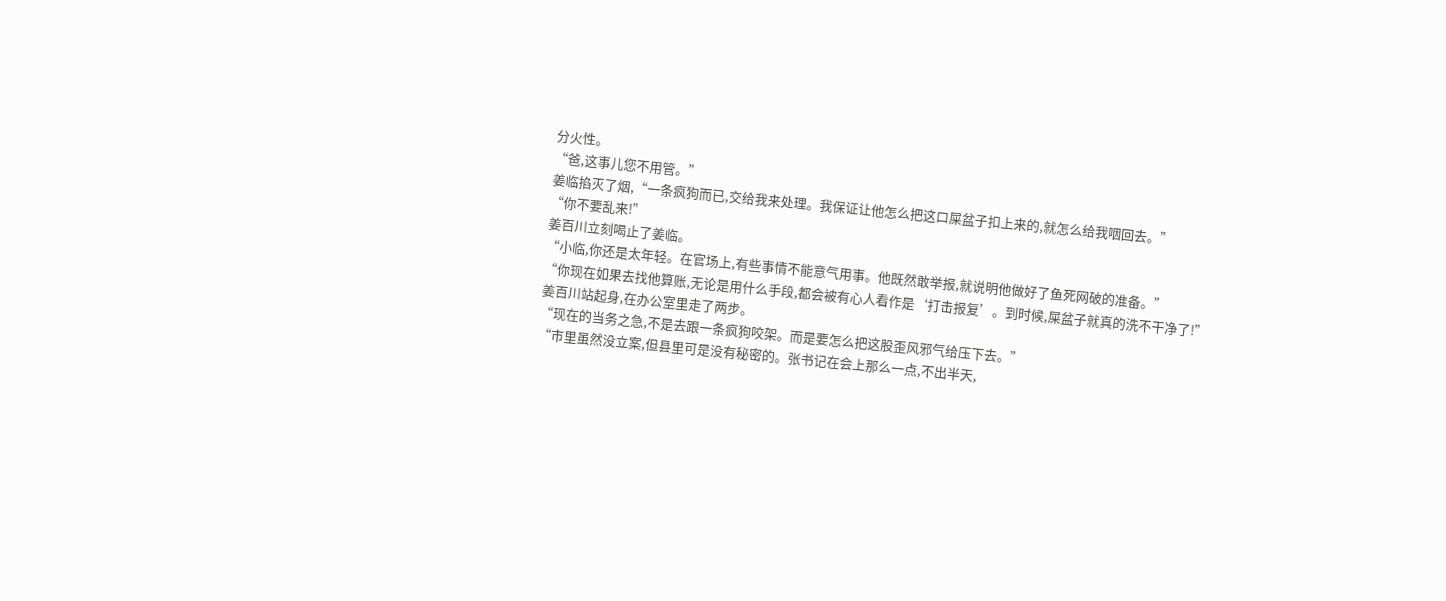分火性。
“爸,这事儿您不用管。”
姜临掐灭了烟,“一条疯狗而已,交给我来处理。我保证让他怎么把这口屎盆子扣上来的,就怎么给我咽回去。”
“你不要乱来!”
姜百川立刻喝止了姜临。
“小临,你还是太年轻。在官场上,有些事情不能意气用事。他既然敢举报,就说明他做好了鱼死网破的准备。”
“你现在如果去找他算账,无论是用什么手段,都会被有心人看作是‘打击报复’。到时候,屎盆子就真的洗不干净了!”
姜百川站起身,在办公室里走了两步。
“现在的当务之急,不是去跟一条疯狗咬架。而是要怎么把这股歪风邪气给压下去。”
“市里虽然没立案,但县里可是没有秘密的。张书记在会上那么一点,不出半天,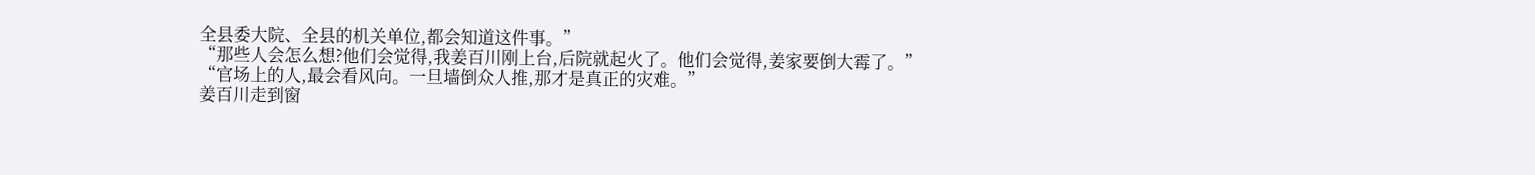全县委大院、全县的机关单位,都会知道这件事。”
“那些人会怎么想?他们会觉得,我姜百川刚上台,后院就起火了。他们会觉得,姜家要倒大霉了。”
“官场上的人,最会看风向。一旦墙倒众人推,那才是真正的灾难。”
姜百川走到窗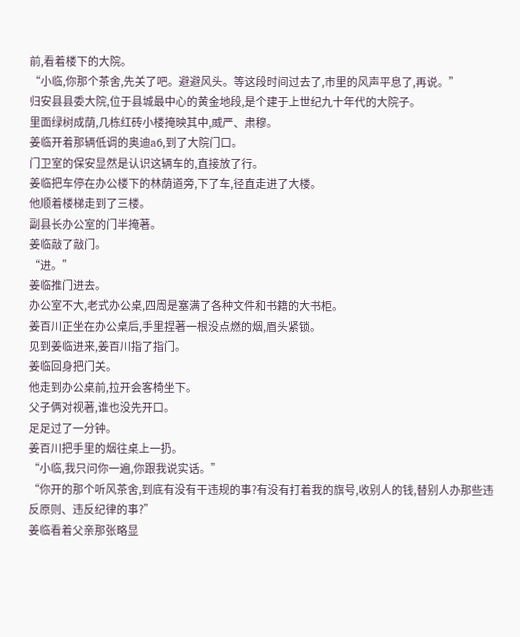前,看着楼下的大院。
“小临,你那个茶舍,先关了吧。避避风头。等这段时间过去了,市里的风声平息了,再说。”
归安县县委大院,位于县城最中心的黄金地段,是个建于上世纪九十年代的大院子。
里面绿树成荫,几栋红砖小楼掩映其中,威严、肃穆。
姜临开着那辆低调的奥迪a6,到了大院门口。
门卫室的保安显然是认识这辆车的,直接放了行。
姜临把车停在办公楼下的林荫道旁,下了车,径直走进了大楼。
他顺着楼梯走到了三楼。
副县长办公室的门半掩著。
姜临敲了敲门。
“进。”
姜临推门进去。
办公室不大,老式办公桌,四周是塞满了各种文件和书籍的大书柜。
姜百川正坐在办公桌后,手里捏著一根没点燃的烟,眉头紧锁。
见到姜临进来,姜百川指了指门。
姜临回身把门关。
他走到办公桌前,拉开会客椅坐下。
父子俩对视著,谁也没先开口。
足足过了一分钟。
姜百川把手里的烟往桌上一扔。
“小临,我只问你一遍,你跟我说实话。”
“你开的那个听风茶舍,到底有没有干违规的事?有没有打着我的旗号,收别人的钱,替别人办那些违反原则、违反纪律的事?”
姜临看着父亲那张略显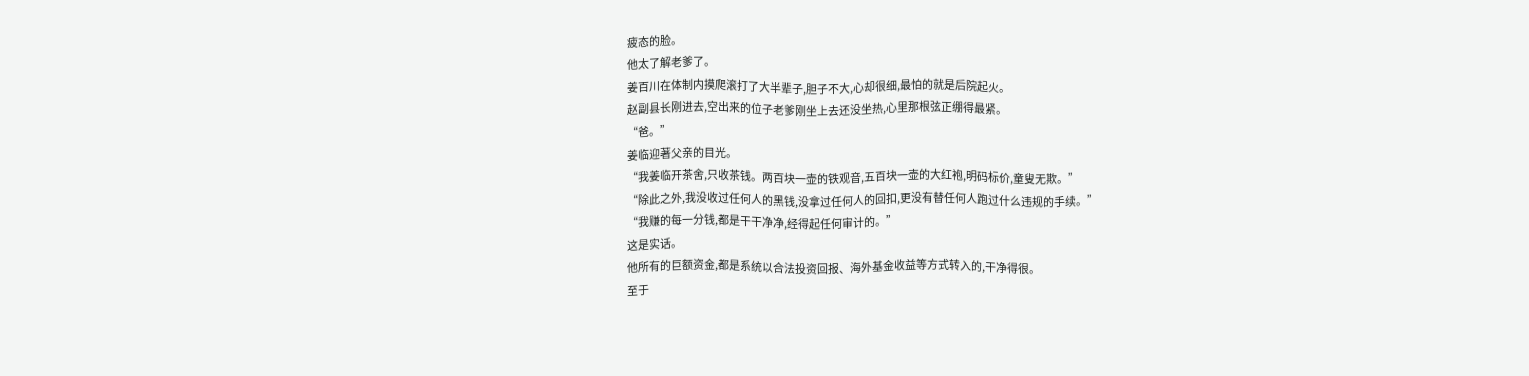疲态的脸。
他太了解老爹了。
姜百川在体制内摸爬滚打了大半辈子,胆子不大,心却很细,最怕的就是后院起火。
赵副县长刚进去,空出来的位子老爹刚坐上去还没坐热,心里那根弦正绷得最紧。
“爸。”
姜临迎著父亲的目光。
“我姜临开茶舍,只收茶钱。两百块一壶的铁观音,五百块一壶的大红袍,明码标价,童叟无欺。”
“除此之外,我没收过任何人的黑钱,没拿过任何人的回扣,更没有替任何人跑过什么违规的手续。”
“我赚的每一分钱,都是干干净净,经得起任何审计的。”
这是实话。
他所有的巨额资金,都是系统以合法投资回报、海外基金收益等方式转入的,干净得很。
至于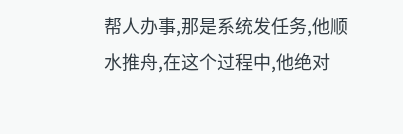帮人办事,那是系统发任务,他顺水推舟,在这个过程中,他绝对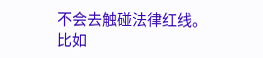不会去触碰法律红线。
比如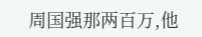周国强那两百万,他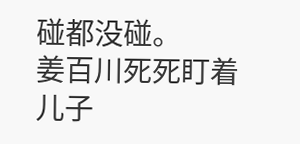碰都没碰。
姜百川死死盯着儿子